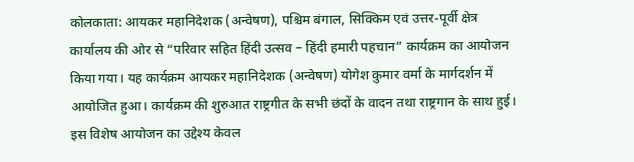कोलकाता: आयकर महानिदेशक (अन्वेषण), पश्चिम बंगाल, सिक्किम एवं उत्तर-पूर्वी क्षेत्र कार्यालय की ओर से “परिवार सहित हिंदी उत्सव – हिंदी हमारी पहचान” कार्यक्रम का आयोजन किया गया। यह कार्यक्रम आयकर महानिदेशक (अन्वेषण) योगेश कुमार वर्मा के मार्गदर्शन में आयोजित हुआ। कार्यक्रम की शुरुआत राष्ट्रगीत के सभी छंदों के वादन तथा राष्ट्रगान के साथ हुई। इस विशेष आयोजन का उद्देश्य केवल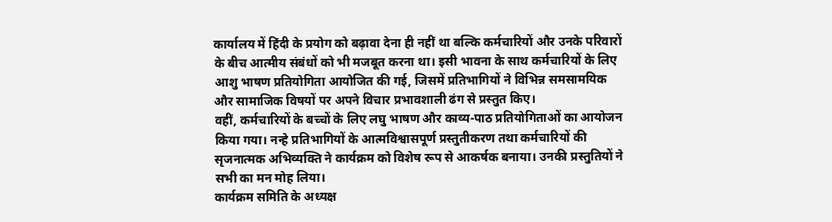कार्यालय में हिंदी के प्रयोग को बढ़ावा देना ही नहीं था बल्कि कर्मचारियों और उनके परिवारों के बीच आत्मीय संबंधों को भी मजबूत करना था। इसी भावना के साथ कर्मचारियों के लिए आशु भाषण प्रतियोगिता आयोजित की गई, जिसमें प्रतिभागियों ने विभिन्न समसामयिक और सामाजिक विषयों पर अपने विचार प्रभावशाली ढंग से प्रस्तुत किए।
वहीं, कर्मचारियों के बच्चों के लिए लघु भाषण और काव्य-पाठ प्रतियोगिताओं का आयोजन किया गया। नन्हे प्रतिभागियों के आत्मविश्वासपूर्ण प्रस्तुतीकरण तथा कर्मचारियों की सृजनात्मक अभिव्यक्ति ने कार्यक्रम को विशेष रूप से आकर्षक बनाया। उनकी प्रस्तुतियों ने सभी का मन मोह लिया।
कार्यक्रम समिति के अध्यक्ष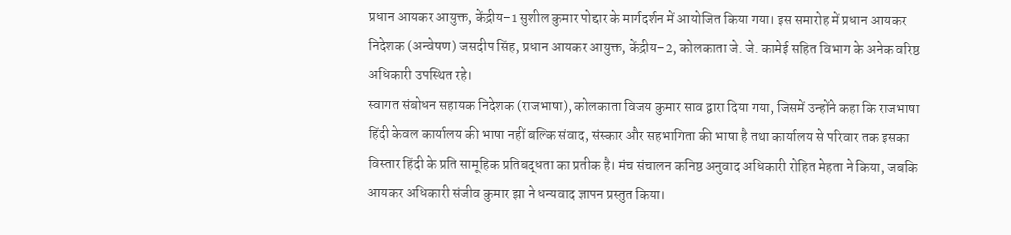प्रधान आयकर आयुक्त, केंद्रीय–1 सुशील कुमार पोद्दार के मार्गदर्शन में आयोजित किया गया। इस समारोह में प्रधान आयकर निदेशक (अन्वेषण) जसदीप सिंह, प्रधान आयकर आयुक्त, केंद्रीय–2, कोलकाता जे. जे. कामेई सहित विभाग के अनेक वरिष्ठ अधिकारी उपस्थित रहे।
स्वागत संबोधन सहायक निदेशक (राजभाषा), कोलकाता विजय कुमार साव द्वारा दिया गया, जिसमें उन्होंने कहा कि राजभाषा हिंदी केवल कार्यालय की भाषा नहीं बल्कि संवाद, संस्कार और सहभागिता की भाषा है तथा कार्यालय से परिवार तक इसका विस्तार हिंदी के प्रति सामूहिक प्रतिबद्धता का प्रतीक है। मंच संचालन कनिष्ठ अनुवाद अधिकारी रोहित मेहता ने किया, जबकि आयकर अधिकारी संजीव कुमार झा ने धन्यवाद ज्ञापन प्रस्तुत किया।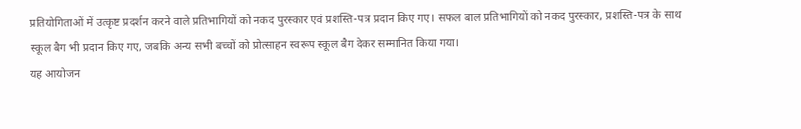प्रतियोगिताओं में उत्कृष्ट प्रदर्शन करने वाले प्रतिभागियों को नकद पुरस्कार एवं प्रशस्ति-पत्र प्रदान किए गए। सफल बाल प्रतिभागियों को नकद पुरस्कार, प्रशस्ति-पत्र के साथ स्कूल बैग भी प्रदान किए गए, जबकि अन्य सभी बच्चों को प्रोत्साहन स्वरूप स्कूल बैग देकर सम्मानित किया गया।
यह आयोजन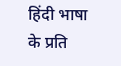हिंदी भाषा के प्रति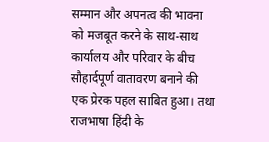सम्मान और अपनत्व की भावना को मजबूत करने के साथ-साथ कार्यालय और परिवार के बीच सौहार्दपूर्ण वातावरण बनाने की एक प्रेरक पहल साबित हुआ। तथा राजभाषा हिंदी के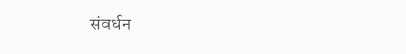संवर्धन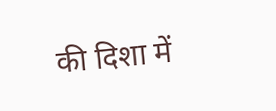की दिशा में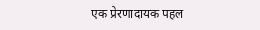एक प्रेरणादायक पहल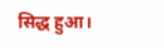सिद्ध हुआ।